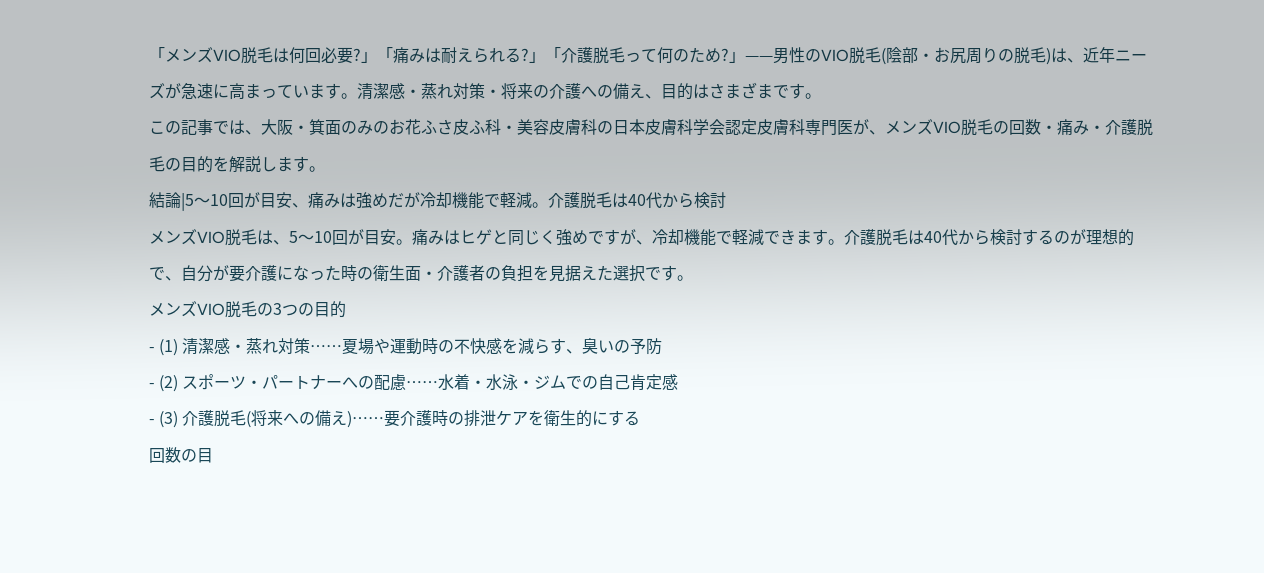「メンズVIO脱毛は何回必要?」「痛みは耐えられる?」「介護脱毛って何のため?」——男性のVIO脱毛(陰部・お尻周りの脱毛)は、近年ニーズが急速に高まっています。清潔感・蒸れ対策・将来の介護への備え、目的はさまざまです。
この記事では、大阪・箕面のみのお花ふさ皮ふ科・美容皮膚科の日本皮膚科学会認定皮膚科専門医が、メンズVIO脱毛の回数・痛み・介護脱毛の目的を解説します。
結論|5〜10回が目安、痛みは強めだが冷却機能で軽減。介護脱毛は40代から検討
メンズVIO脱毛は、5〜10回が目安。痛みはヒゲと同じく強めですが、冷却機能で軽減できます。介護脱毛は40代から検討するのが理想的で、自分が要介護になった時の衛生面・介護者の負担を見据えた選択です。
メンズVIO脱毛の3つの目的
- (1) 清潔感・蒸れ対策……夏場や運動時の不快感を減らす、臭いの予防
- (2) スポーツ・パートナーへの配慮……水着・水泳・ジムでの自己肯定感
- (3) 介護脱毛(将来への備え)……要介護時の排泄ケアを衛生的にする
回数の目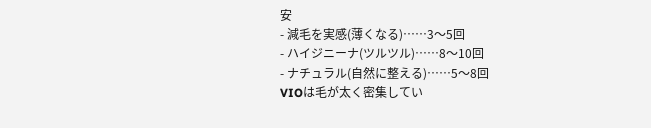安
- 減毛を実感(薄くなる)……3〜5回
- ハイジニーナ(ツルツル)……8〜10回
- ナチュラル(自然に整える)……5〜8回
VIOは毛が太く密集してい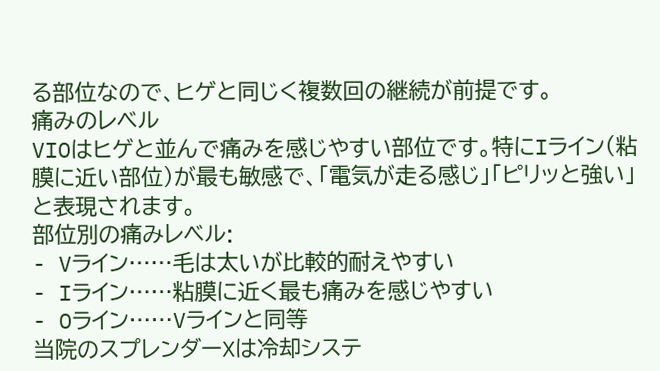る部位なので、ヒゲと同じく複数回の継続が前提です。
痛みのレベル
VIOはヒゲと並んで痛みを感じやすい部位です。特にIライン(粘膜に近い部位)が最も敏感で、「電気が走る感じ」「ピリッと強い」と表現されます。
部位別の痛みレベル:
- Vライン……毛は太いが比較的耐えやすい
- Iライン……粘膜に近く最も痛みを感じやすい
- Oライン……Vラインと同等
当院のスプレンダーXは冷却システ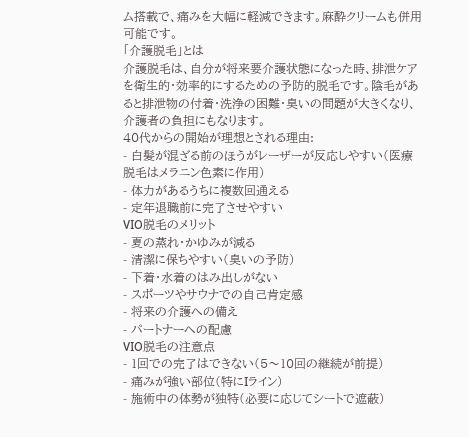ム搭載で、痛みを大幅に軽減できます。麻酔クリームも併用可能です。
「介護脱毛」とは
介護脱毛は、自分が将来要介護状態になった時、排泄ケアを衛生的・効率的にするための予防的脱毛です。陰毛があると排泄物の付着・洗浄の困難・臭いの問題が大きくなり、介護者の負担にもなります。
40代からの開始が理想とされる理由:
- 白髪が混ざる前のほうがレーザーが反応しやすい(医療脱毛はメラニン色素に作用)
- 体力があるうちに複数回通える
- 定年退職前に完了させやすい
VIO脱毛のメリット
- 夏の蒸れ・かゆみが減る
- 清潔に保ちやすい(臭いの予防)
- 下着・水着のはみ出しがない
- スポーツやサウナでの自己肯定感
- 将来の介護への備え
- パートナーへの配慮
VIO脱毛の注意点
- 1回での完了はできない(5〜10回の継続が前提)
- 痛みが強い部位(特にIライン)
- 施術中の体勢が独特(必要に応じてシートで遮蔽)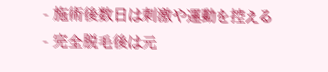- 施術後数日は刺激や運動を控える
- 完全脱毛後は元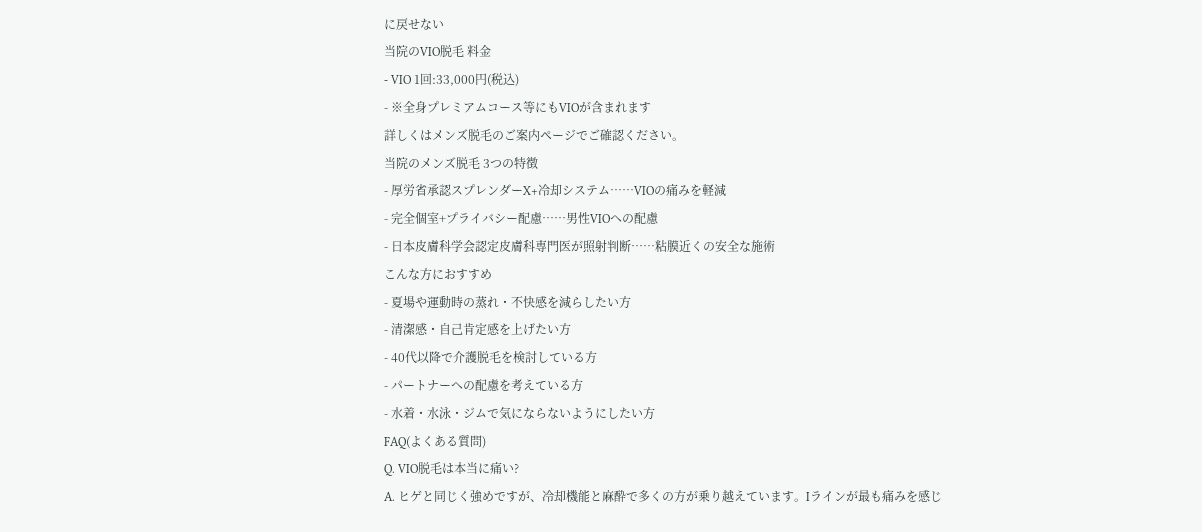に戻せない
当院のVIO脱毛 料金
- VIO 1回:33,000円(税込)
- ※全身プレミアムコース等にもVIOが含まれます
詳しくはメンズ脱毛のご案内ページでご確認ください。
当院のメンズ脱毛 3つの特徴
- 厚労省承認スプレンダーX+冷却システム……VIOの痛みを軽減
- 完全個室+プライバシー配慮……男性VIOへの配慮
- 日本皮膚科学会認定皮膚科専門医が照射判断……粘膜近くの安全な施術
こんな方におすすめ
- 夏場や運動時の蒸れ・不快感を減らしたい方
- 清潔感・自己肯定感を上げたい方
- 40代以降で介護脱毛を検討している方
- パートナーへの配慮を考えている方
- 水着・水泳・ジムで気にならないようにしたい方
FAQ(よくある質問)
Q. VIO脱毛は本当に痛い?
A. ヒゲと同じく強めですが、冷却機能と麻酔で多くの方が乗り越えています。Iラインが最も痛みを感じ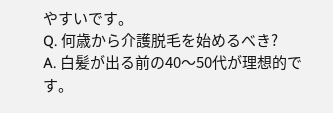やすいです。
Q. 何歳から介護脱毛を始めるべき?
A. 白髪が出る前の40〜50代が理想的です。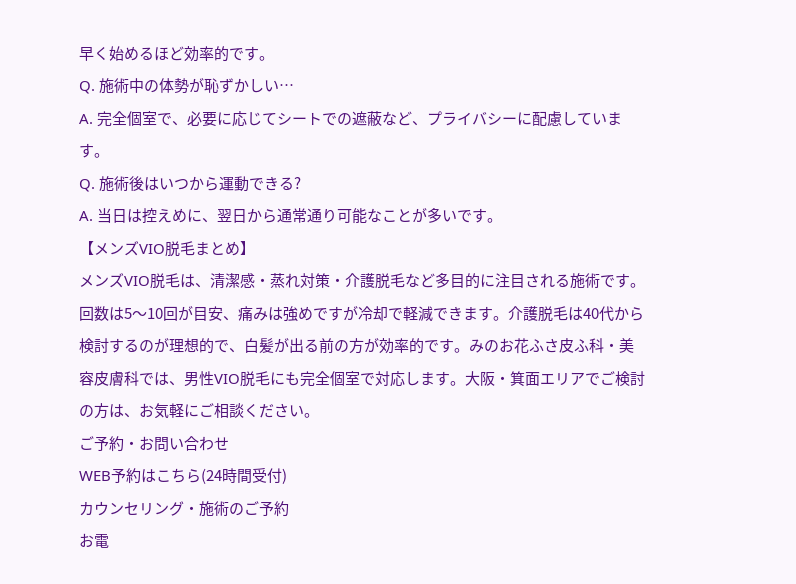早く始めるほど効率的です。
Q. 施術中の体勢が恥ずかしい…
A. 完全個室で、必要に応じてシートでの遮蔽など、プライバシーに配慮しています。
Q. 施術後はいつから運動できる?
A. 当日は控えめに、翌日から通常通り可能なことが多いです。
【メンズVIO脱毛まとめ】
メンズVIO脱毛は、清潔感・蒸れ対策・介護脱毛など多目的に注目される施術です。回数は5〜10回が目安、痛みは強めですが冷却で軽減できます。介護脱毛は40代から検討するのが理想的で、白髪が出る前の方が効率的です。みのお花ふさ皮ふ科・美容皮膚科では、男性VIO脱毛にも完全個室で対応します。大阪・箕面エリアでご検討の方は、お気軽にご相談ください。
ご予約・お問い合わせ
WEB予約はこちら(24時間受付)
カウンセリング・施術のご予約
お電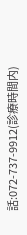話:072-737-9912(診療時間内)